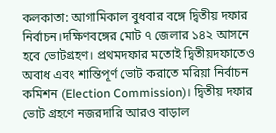কলকাতা: আগামিকাল বুধবার বঙ্গে দ্বিতীয় দফার নির্বাচন।দক্ষিণবঙ্গের মোট ৭ জেলার ১৪২ আসনে হবে ভোটগ্রহণ। প্রথমদফার মতোই দ্বিতীয়দফাতেও অবাধ এবং শান্তিপূর্ণ ভোট করাতে মরিয়া নির্বাচন কমিশন (Election Commission)। দ্বিতীয় দফার ভোট গ্রহণে নজরদারি আরও বাড়াল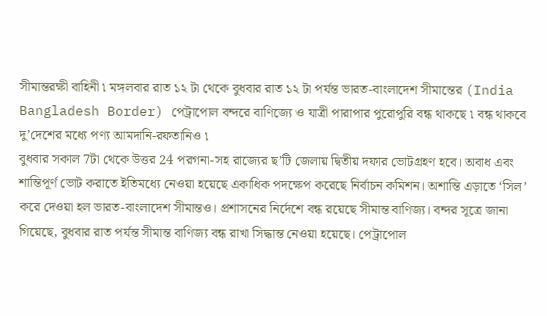সীমান্তরক্ষী বাহিনী ৷ মঙ্গলবার রাত ১২ টা থেকে বুধবার রাত ১২ টা পর্যন্ত ভারত-বাংলাদেশ সীমান্তের (India Bangladesh Border) পেট্রাপোল বন্দরে বাণিজ্যে ও যাত্রী পারাপার পুরোপুরি বন্ধ থাকছে ৷ বন্ধ থাকবে দু’দেশের মধ্যে পণ্য আমদানি-রফতানিও ৷
বুধবার সকাল 7টা থেকে উত্তর 24 পরগনা-সহ রাজ্যের ছ’টি জেলায় দ্বিতীয় দফার ভোটগ্রহণ হবে। অবাধ এবং শান্তিপূর্ণ ভোট করাতে ইতিমধ্যে নেওয়া হয়েছে একাধিক পদক্ষেপ করেছে নির্বাচন কমিশন। অশান্তি এড়াতে ‘সিল’ করে দেওয়া হল ভারত-বাংলাদেশ সীমান্তও। প্রশাসনের নির্দেশে বন্ধ রয়েছে সীমান্ত বাণিজ্য। বন্দর সূত্রে জানা গিয়েছে, বুধবার রাত পর্যন্ত সীমান্ত বাণিজ্য বন্ধ রাখা সিদ্ধান্ত নেওয়া হয়েছে। পেট্রাপোল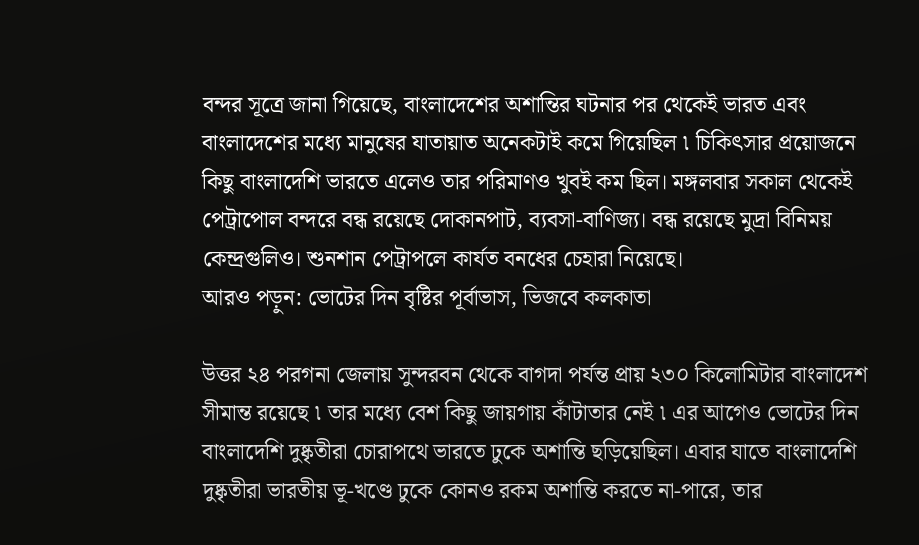বন্দর সূত্রে জানা গিয়েছে, বাংলাদেশের অশান্তির ঘটনার পর থেকেই ভারত এবং বাংলাদেশের মধ্যে মানুষের যাতায়াত অনেকটাই কমে গিয়েছিল ৷ চিকিৎসার প্রয়োজনে কিছু বাংলাদেশি ভারতে এলেও তার পরিমাণও খুবই কম ছিল। মঙ্গলবার সকাল থেকেই পেট্রাপোল বন্দরে বন্ধ রয়েছে দোকানপাট, ব্যবসা-বাণিজ্য। বন্ধ রয়েছে মুদ্রা বিনিময় কেন্দ্রগুলিও। শুনশান পেট্রাপলে কার্যত বনধের চেহারা নিয়েছে।
আরও পড়ুন: ভোটের দিন বৃষ্টির পূর্বাভাস, ভিজবে কলকাতা

উত্তর ২৪ পরগনা জেলায় সুন্দরবন থেকে বাগদা পর্যন্ত প্রায় ২৩০ কিলোমিটার বাংলাদেশ সীমান্ত রয়েছে ৷ তার মধ্যে বেশ কিছু জায়গায় কাঁটাতার নেই ৷ এর আগেও ভোটের দিন বাংলাদেশি দুষ্কৃতীরা চোরাপথে ভারতে ঢুকে অশান্তি ছড়িয়েছিল। এবার যাতে বাংলাদেশি দুষ্কৃতীরা ভারতীয় ভূ-খণ্ডে ঢুকে কোনও রকম অশান্তি করতে না-পারে, তার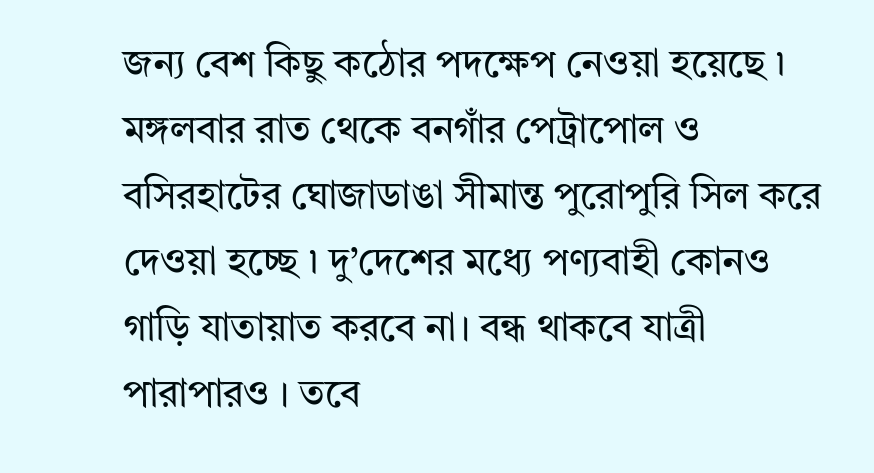জন্য বেশ কিছু কঠোর পদক্ষেপ নেওয়া হয়েছে ৷ মঙ্গলবার রাত থেকে বনগাঁর পেট্রাপোল ও বসিরহাটের ঘোজাডাঙা সীমান্ত পুরোপুরি সিল করে দেওয়া হচ্ছে ৷ দু’দেশের মধ্যে পণ্যবাহী কোনও গাড়ি যাতায়াত করবে না। বন্ধ থাকবে যাত্রী পারাপারও । তবে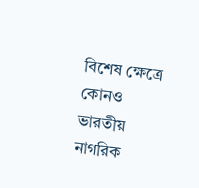বিশেষ ক্ষেত্রে কোনও ভারতীয় নাগরিক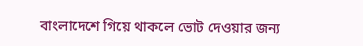বাংলাদেশে গিয়ে থাকলে ভোট দেওয়ার জন্য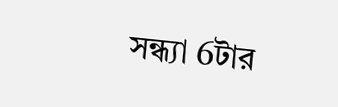সন্ধ্যা 6টার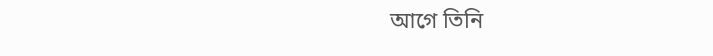আগে তিনি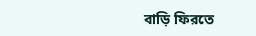বাড়ি ফিরতে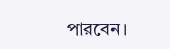পারবেন।